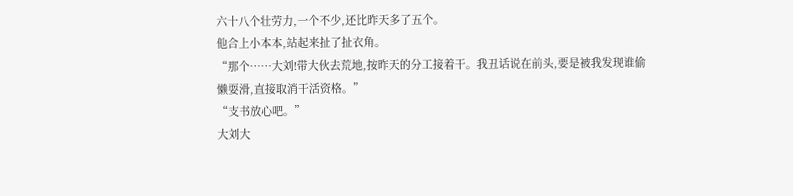六十八个壮劳力,一个不少,还比昨天多了五个。
他合上小本本,站起来扯了扯衣角。
“那个……大刘!带大伙去荒地,按昨天的分工接着干。我丑话说在前头,要是被我发现谁偷懒耍滑,直接取消干活资格。”
“支书放心吧。”
大刘大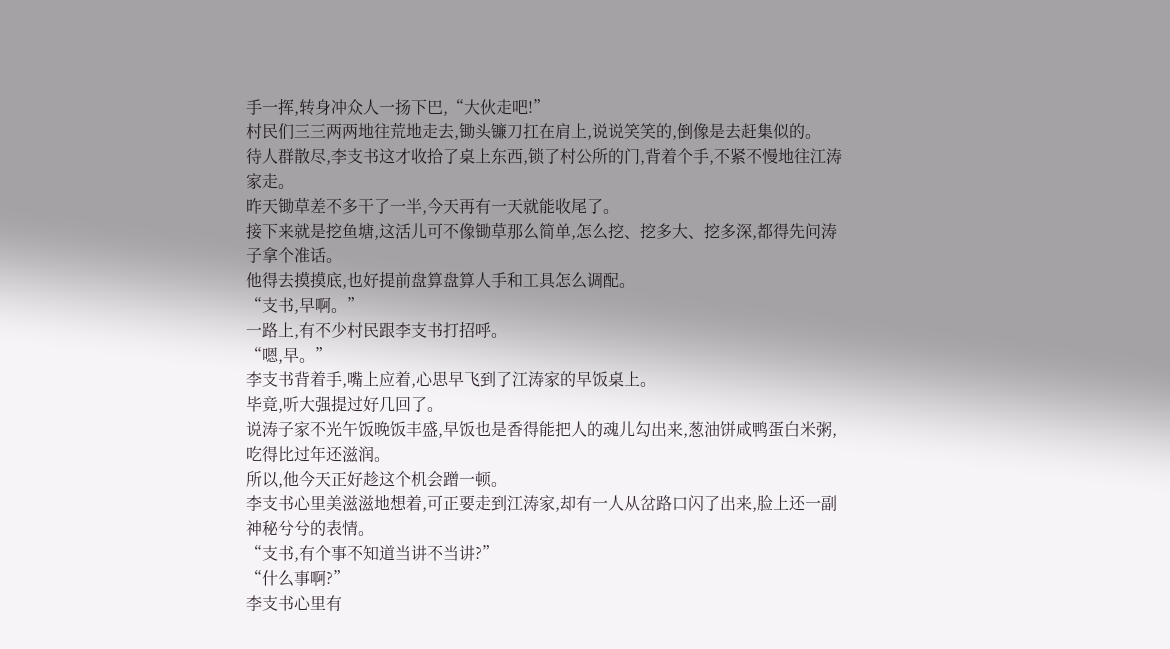手一挥,转身冲众人一扬下巴,“大伙走吧!”
村民们三三两两地往荒地走去,锄头镰刀扛在肩上,说说笑笑的,倒像是去赶集似的。
待人群散尽,李支书这才收拾了桌上东西,锁了村公所的门,背着个手,不紧不慢地往江涛家走。
昨天锄草差不多干了一半,今天再有一天就能收尾了。
接下来就是挖鱼塘,这活儿可不像锄草那么简单,怎么挖、挖多大、挖多深,都得先问涛子拿个准话。
他得去摸摸底,也好提前盘算盘算人手和工具怎么调配。
“支书,早啊。”
一路上,有不少村民跟李支书打招呼。
“嗯,早。”
李支书背着手,嘴上应着,心思早飞到了江涛家的早饭桌上。
毕竟,听大强提过好几回了。
说涛子家不光午饭晚饭丰盛,早饭也是香得能把人的魂儿勾出来,葱油饼咸鸭蛋白米粥,吃得比过年还滋润。
所以,他今天正好趁这个机会蹭一顿。
李支书心里美滋滋地想着,可正要走到江涛家,却有一人从岔路口闪了出来,脸上还一副神秘兮兮的表情。
“支书,有个事不知道当讲不当讲?”
“什么事啊?”
李支书心里有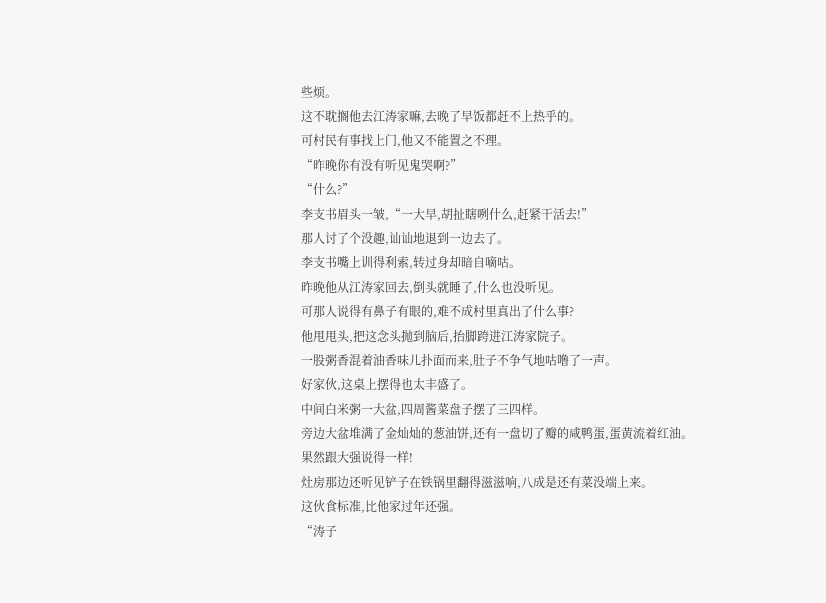些烦。
这不耽搁他去江涛家嘛,去晚了早饭都赶不上热乎的。
可村民有事找上门,他又不能置之不理。
“昨晚你有没有听见鬼哭啊?”
“什么?”
李支书眉头一皱,“一大早,胡扯瞎咧什么,赶紧干活去!”
那人讨了个没趣,讪讪地退到一边去了。
李支书嘴上训得利索,转过身却暗自嘀咕。
昨晚他从江涛家回去,倒头就睡了,什么也没听见。
可那人说得有鼻子有眼的,难不成村里真出了什么事?
他甩甩头,把这念头抛到脑后,抬脚跨进江涛家院子。
一股粥香混着油香味儿扑面而来,肚子不争气地咕噜了一声。
好家伙,这桌上摆得也太丰盛了。
中间白米粥一大盆,四周酱菜盘子摆了三四样。
旁边大盆堆满了金灿灿的葱油饼,还有一盘切了瓣的咸鸭蛋,蛋黄流着红油。
果然跟大强说得一样!
灶房那边还听见铲子在铁锅里翻得滋滋响,八成是还有菜没端上来。
这伙食标准,比他家过年还强。
“涛子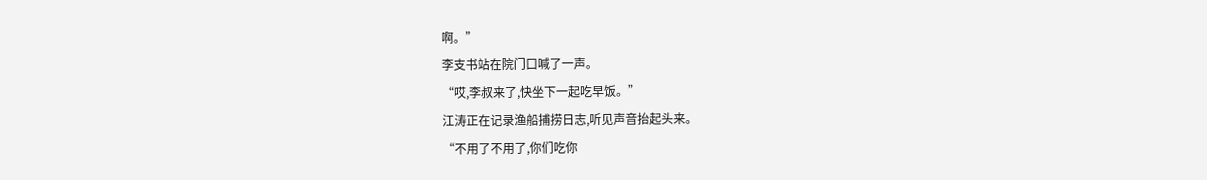啊。”
李支书站在院门口喊了一声。
“哎,李叔来了,快坐下一起吃早饭。”
江涛正在记录渔船捕捞日志,听见声音抬起头来。
“不用了不用了,你们吃你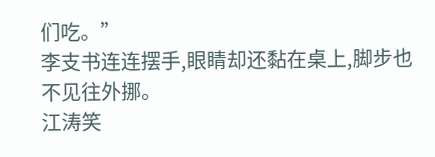们吃。”
李支书连连摆手,眼睛却还黏在桌上,脚步也不见往外挪。
江涛笑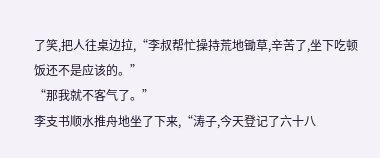了笑,把人往桌边拉,“李叔帮忙操持荒地锄草,辛苦了,坐下吃顿饭还不是应该的。”
“那我就不客气了。”
李支书顺水推舟地坐了下来,“涛子,今天登记了六十八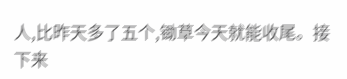人,比昨天多了五个,锄草今天就能收尾。接下来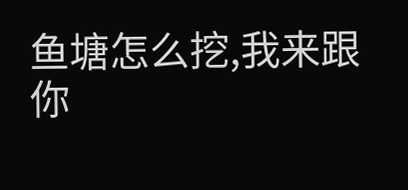鱼塘怎么挖,我来跟你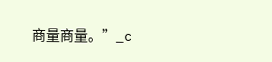商量商量。”_c